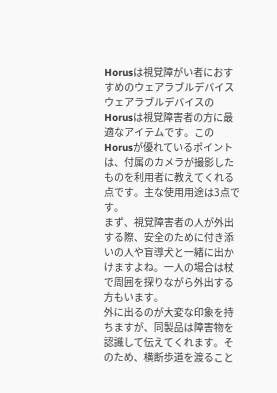Horusは視覚障がい者におすすめのウェアラブルデバイス
ウェアラブルデバイスのHorusは視覚障害者の方に最適なアイテムです。このHorusが優れているポイントは、付属のカメラが撮影したものを利用者に教えてくれる点です。主な使用用途は3点です。
まず、視覚障害者の人が外出する際、安全のために付き添いの人や盲導犬と一緒に出かけますよね。一人の場合は杖で周囲を探りながら外出する方もいます。
外に出るのが大変な印象を持ちますが、同製品は障害物を認識して伝えてくれます。そのため、横断歩道を渡ること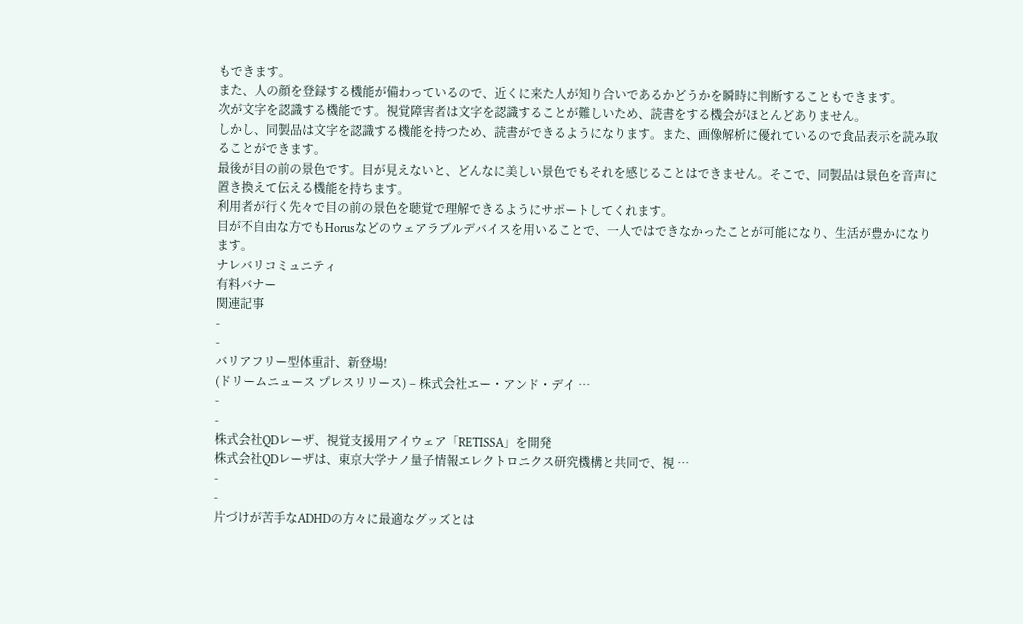もできます。
また、人の顔を登録する機能が備わっているので、近くに来た人が知り合いであるかどうかを瞬時に判断することもできます。
次が文字を認識する機能です。視覚障害者は文字を認識することが難しいため、読書をする機会がほとんどありません。
しかし、同製品は文字を認識する機能を持つため、読書ができるようになります。また、画像解析に優れているので食品表示を読み取ることができます。
最後が目の前の景色です。目が見えないと、どんなに美しい景色でもそれを感じることはできません。そこで、同製品は景色を音声に置き換えて伝える機能を持ちます。
利用者が行く先々で目の前の景色を聴覚で理解できるようにサポートしてくれます。
目が不自由な方でもHorusなどのウェアラブルデバイスを用いることで、一人ではできなかったことが可能になり、生活が豊かになります。
ナレバリコミュニティ
有料バナー
関連記事
-
-
バリアフリー型体重計、新登場!
(ドリームニュース プレスリリース) – 株式会社エー・アンド・デイ …
-
-
株式会社QDレーザ、視覚支援用アイウェア「RETISSA」を開発
株式会社QDレーザは、東京大学ナノ量子情報エレクトロニクス研究機構と共同で、視 …
-
-
片づけが苦手なADHDの方々に最適なグッズとは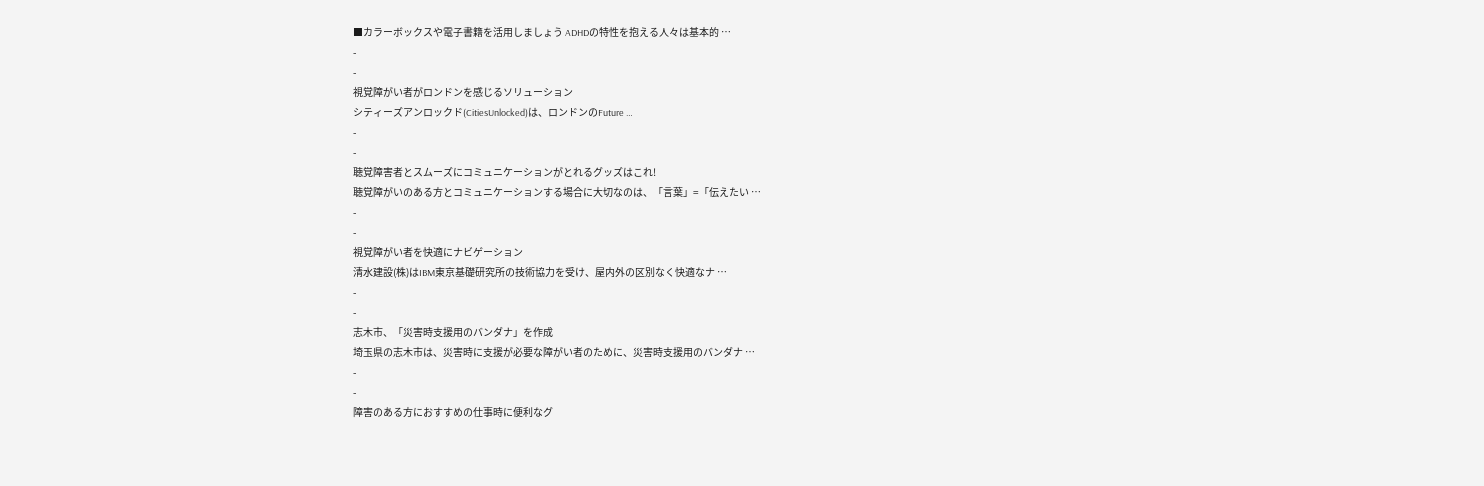■カラーボックスや電子書籍を活用しましょう ADHDの特性を抱える人々は基本的 …
-
-
視覚障がい者がロンドンを感じるソリューション
シティーズアンロックド(CitiesUnlocked)は、ロンドンのFuture …
-
-
聴覚障害者とスムーズにコミュニケーションがとれるグッズはこれ!
聴覚障がいのある方とコミュニケーションする場合に大切なのは、「言葉」=「伝えたい …
-
-
視覚障がい者を快適にナビゲーション
清水建設(株)はIBM東京基礎研究所の技術協力を受け、屋内外の区別なく快適なナ …
-
-
志木市、「災害時支援用のバンダナ」を作成
埼玉県の志木市は、災害時に支援が必要な障がい者のために、災害時支援用のバンダナ …
-
-
障害のある方におすすめの仕事時に便利なグ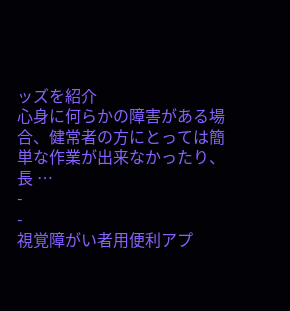ッズを紹介
心身に何らかの障害がある場合、健常者の方にとっては簡単な作業が出来なかったり、長 …
-
-
視覚障がい者用便利アプ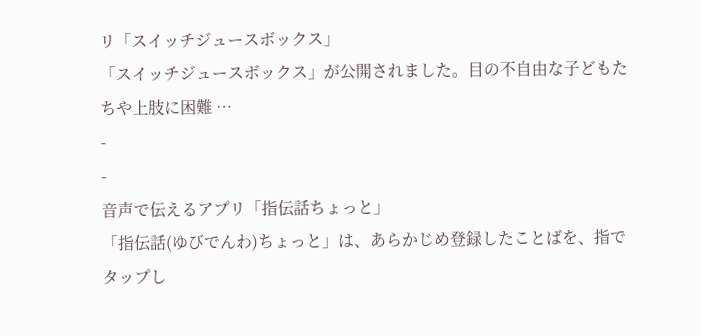リ「スイッチジュースボックス」
「スイッチジュースボックス」が公開されました。目の不自由な子どもたちや上肢に困難 …
-
-
音声で伝えるアプリ「指伝話ちょっと」
「指伝話(ゆびでんわ)ちょっと」は、あらかじめ登録したことばを、指でタップし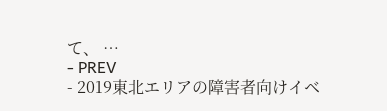て、 …
- PREV
- 2019東北エリアの障害者向けイベ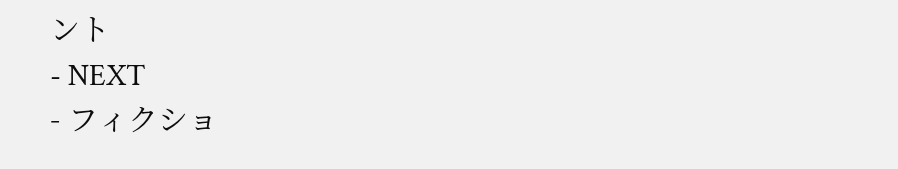ント
- NEXT
- フィクショ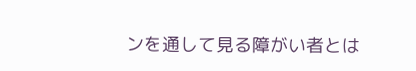ンを通して見る障がい者とは